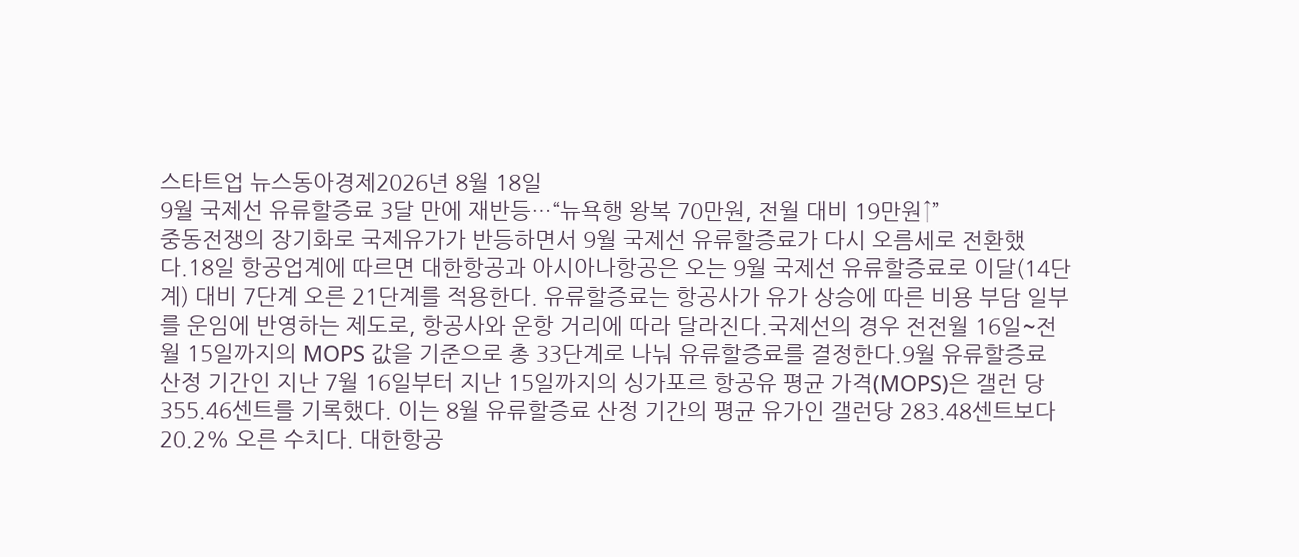스타트업 뉴스동아경제2026년 8월 18일
9월 국제선 유류할증료 3달 만에 재반등…“뉴욕행 왕복 70만원, 전월 대비 19만원↑”
중동전쟁의 장기화로 국제유가가 반등하면서 9월 국제선 유류할증료가 다시 오름세로 전환했다.18일 항공업계에 따르면 대한항공과 아시아나항공은 오는 9월 국제선 유류할증료로 이달(14단계) 대비 7단계 오른 21단계를 적용한다. 유류할증료는 항공사가 유가 상승에 따른 비용 부담 일부를 운임에 반영하는 제도로, 항공사와 운항 거리에 따라 달라진다.국제선의 경우 전전월 16일~전월 15일까지의 MOPS 값을 기준으로 총 33단계로 나눠 유류할증료를 결정한다.9월 유류할증료 산정 기간인 지난 7월 16일부터 지난 15일까지의 싱가포르 항공유 평균 가격(MOPS)은 갤런 당 355.46센트를 기록했다. 이는 8월 유류할증료 산정 기간의 평균 유가인 갤런당 283.48센트보다 20.2% 오른 수치다. 대한항공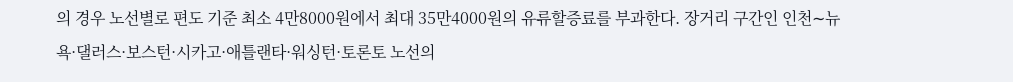의 경우 노선별로 편도 기준 최소 4만8000원에서 최대 35만4000원의 유류할증료를 부과한다. 장거리 구간인 인천∼뉴욕·댈러스·보스턴·시카고·애틀랜타·워싱턴·토론토 노선의